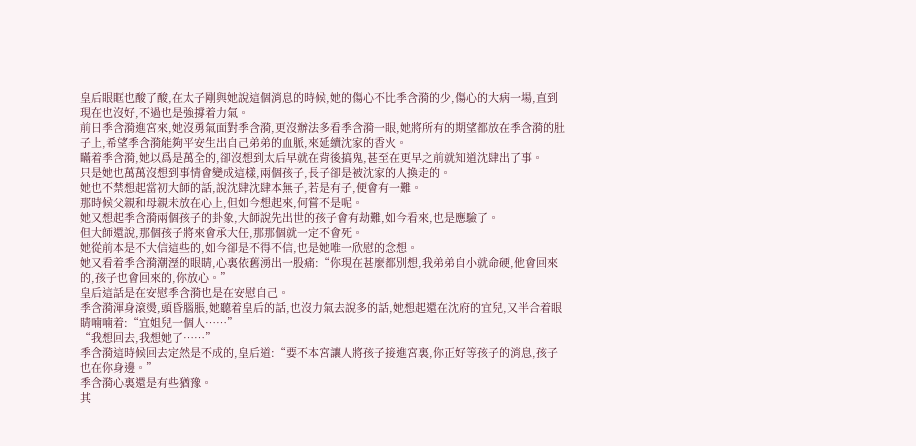皇后眼眶也酸了酸,在太子剛與她說這個消息的時候,她的傷心不比季含漪的少,傷心的大病一場,直到現在也沒好,不過也是強撐着力氣。
前日季含漪進宮來,她沒勇氣面對季含漪,更沒辦法多看季含漪一眼,她將所有的期望都放在季含漪的肚子上,希望季含漪能夠平安生出自己弟弟的血脈,來延續沈家的香火。
瞞着季含漪,她以爲是萬全的,卻沒想到太后早就在背後搞鬼,甚至在更早之前就知道沈肆出了事。
只是她也萬萬沒想到事情會變成這樣,兩個孩子,長子卻是被沈家的人換走的。
她也不禁想起當初大師的話,說沈肆沈肆本無子,若是有子,便會有一難。
那時候父親和母親未放在心上,但如今想起來,何嘗不是呢。
她又想起季含漪兩個孩子的卦象,大師說先出世的孩子會有劫難,如今看來,也是應驗了。
但大師還說,那個孩子將來會承大任,那那個就一定不會死。
她從前本是不大信這些的,如今卻是不得不信,也是她唯一欣慰的念想。
她又看着季含漪潮溼的眼睛,心裏依舊湧出一股痛:“你現在甚麼都別想,我弟弟自小就命硬,他會回來的,孩子也會回來的,你放心。”
皇后這話是在安慰季含漪也是在安慰自己。
季含漪渾身滾燙,頭昏腦脹,她聽着皇后的話,也沒力氣去說多的話,她想起還在沈府的宜兒,又半合着眼睛喃喃着:“宜姐兒一個人……”
“我想回去,我想她了……”
季含漪這時候回去定然是不成的,皇后道:“要不本宮讓人將孩子接進宮裏,你正好等孩子的消息,孩子也在你身邊。”
季含漪心裏還是有些猶豫。
其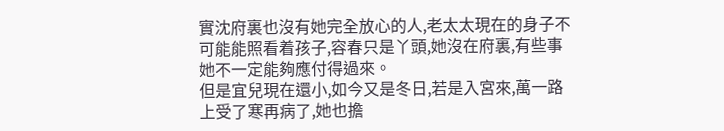實沈府裏也沒有她完全放心的人,老太太現在的身子不可能能照看着孩子,容春只是丫頭,她沒在府裏,有些事她不一定能夠應付得過來。
但是宜兒現在還小,如今又是冬日,若是入宮來,萬一路上受了寒再病了,她也擔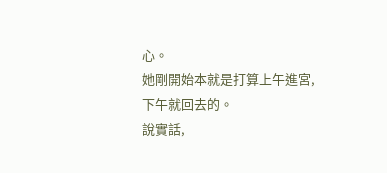心。
她剛開始本就是打算上午進宮,下午就回去的。
說實話,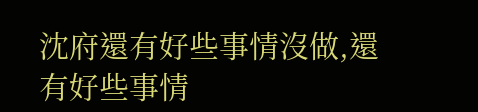沈府還有好些事情沒做,還有好些事情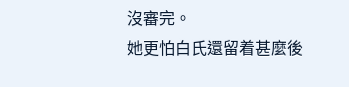沒審完。
她更怕白氏還留着甚麼後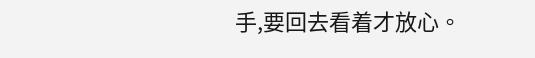手,要回去看着才放心。